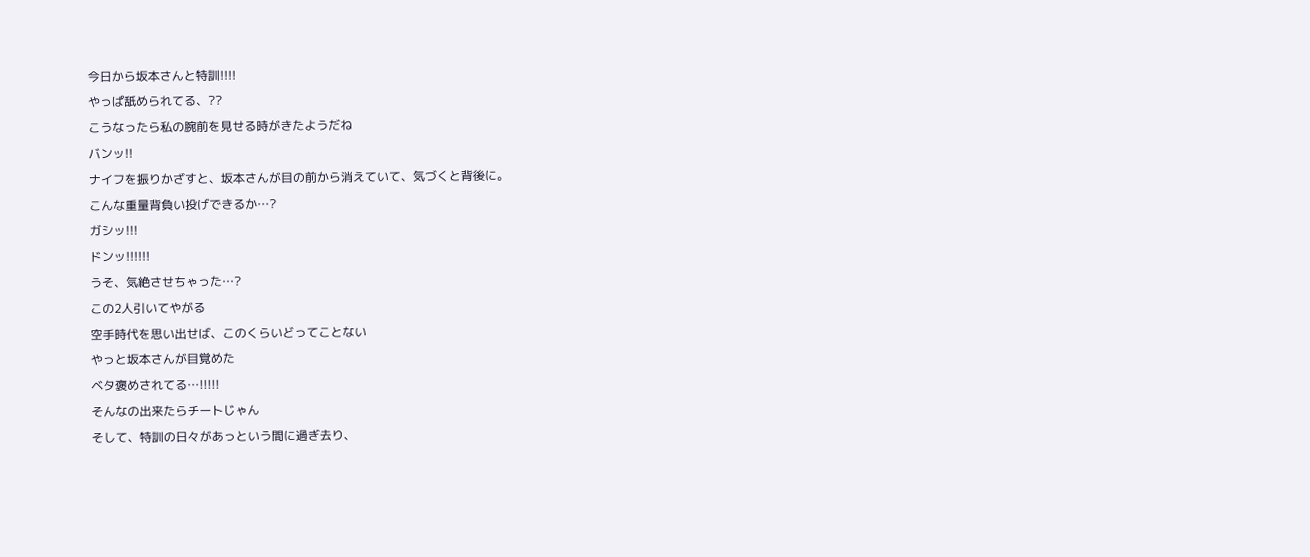今日から坂本さんと特訓!!!!
やっぱ舐められてる、??
こうなったら私の腕前を見せる時がきたようだね
バンッ!!
ナイフを振りかざすと、坂本さんが目の前から消えていて、気づくと背後に。
こんな重量背負い投げできるか…?
ガシッ!!!
ドンッ!!!!!!
うそ、気絶させちゃった…?
この2人引いてやがる
空手時代を思い出せば、このくらいどってことない
やっと坂本さんが目覚めた
ベタ褒めされてる…!!!!!
そんなの出来たらチートじゃん
そして、特訓の日々があっという間に過ぎ去り、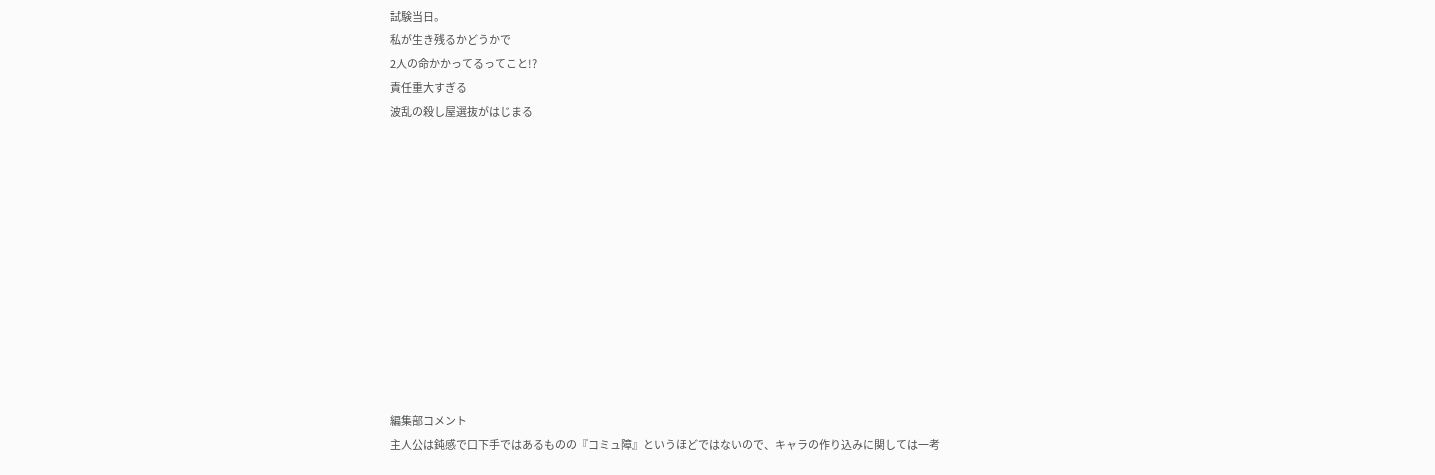試験当日。
私が生き残るかどうかで
2人の命かかってるってこと!?
責任重大すぎる
波乱の殺し屋選抜がはじまる












編集部コメント
主人公は鈍感で口下手ではあるものの『コミュ障』というほどではないので、キャラの作り込みに関しては一考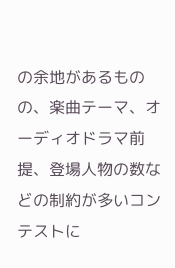の余地があるものの、楽曲テーマ、オーディオドラマ前提、登場人物の数などの制約が多いコンテストに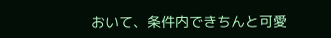おいて、条件内できちんと可愛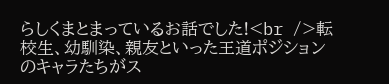らしくまとまっているお話でした!<br />転校生、幼馴染、親友といった王道ポジションのキャラたちがス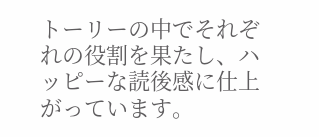トーリーの中でそれぞれの役割を果たし、ハッピーな読後感に仕上がっています。